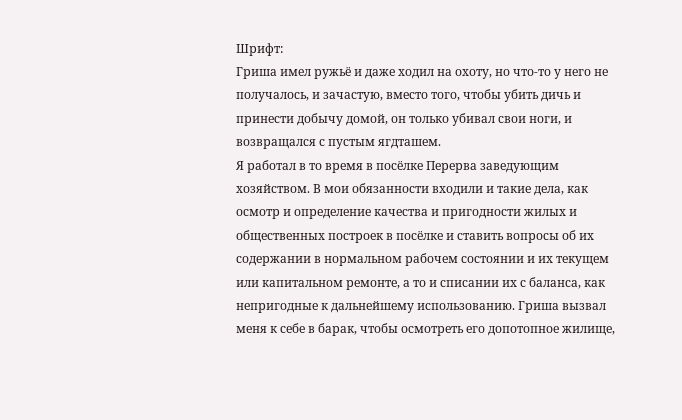Шрифт:
Гриша имел ружьё и даже ходил на охоту, но что-то у него не получалось, и зачастую, вместо того, чтобы убить дичь и принести добычу домой, он только убивал свои ноги, и возвращался с пустым ягдташем.
Я работал в то время в посёлке Перерва заведующим хозяйством. В мои обязанности входили и такие дела, как осмотр и определение качества и пригодности жилых и общественных построек в посёлке и ставить вопросы об их содержании в нормальном рабочем состоянии и их текущем или капитальном ремонте, а то и списании их с баланса, как непригодные к дальнейшему использованию. Гриша вызвал меня к себе в барак, чтобы осмотреть его допотопное жилище,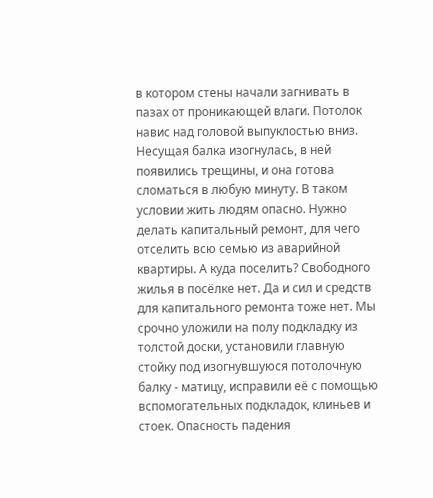в котором стены начали загнивать в пазах от проникающей влаги. Потолок навис над головой выпуклостью вниз. Несущая балка изогнулась, в ней появились трещины, и она готова сломаться в любую минуту. В таком условии жить людям опасно. Нужно делать капитальный ремонт, для чего отселить всю семью из аварийной квартиры. А куда поселить? Свободного жилья в посёлке нет. Да и сил и средств для капитального ремонта тоже нет. Мы срочно уложили на полу подкладку из толстой доски, установили главную стойку под изогнувшуюся потолочную балку - матицу, исправили её с помощью вспомогательных подкладок, клиньев и стоек. Опасность падения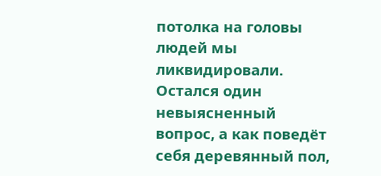потолка на головы людей мы ликвидировали. Остался один невыясненный вопрос, а как поведёт себя деревянный пол,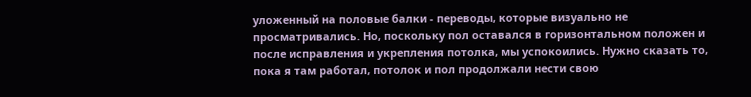уложенный на половые балки - переводы, которые визуально не просматривались. Но, поскольку пол оставался в горизонтальном положен и после исправления и укрепления потолка, мы успокоились. Нужно сказать то, пока я там работал, потолок и пол продолжали нести свою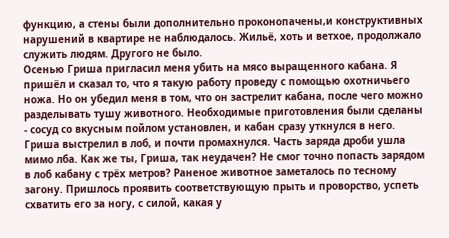функцию, а стены были дополнительно проконопачены,и конструктивных нарушений в квартире не наблюдалось. Жильё, хоть и ветхое, продолжало служить людям. Другого не было.
Осенью Гриша пригласил меня убить на мясо выращенного кабана. Я пришёл и сказал то, что я такую работу проведу с помощью охотничьего ножа. Но он убедил меня в том, что он застрелит кабана, после чего можно разделывать тушу животного. Необходимые приготовления были сделаны - сосуд со вкусным пойлом установлен, и кабан сразу уткнулся в него. Гриша выстрелил в лоб, и почти промахнулся. Часть заряда дроби ушла мимо лба. Как же ты, Гриша, так неудачен? Не смог точно попасть зарядом в лоб кабану с трёх метров? Раненое животное заметалось по тесному загону. Пришлось проявить соответствующую прыть и проворство, успеть схватить его за ногу, с силой, какая у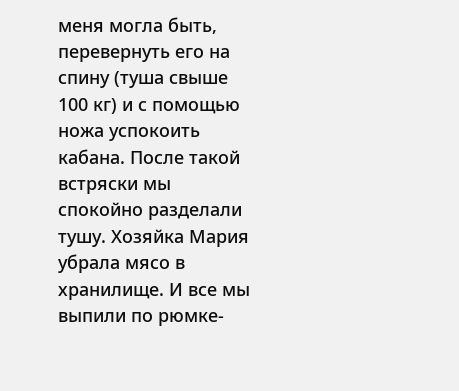меня могла быть, перевернуть его на спину (туша свыше 100 кг) и с помощью ножа успокоить кабана. После такой встряски мы спокойно разделали тушу. Хозяйка Мария убрала мясо в хранилище. И все мы выпили по рюмке-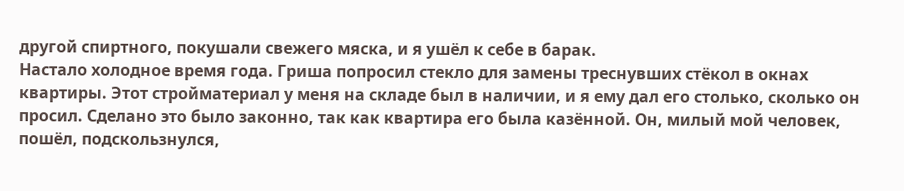другой спиртного, покушали свежего мяска, и я ушёл к себе в барак.
Настало холодное время года. Гриша попросил стекло для замены треснувших стёкол в окнах квартиры. Этот стройматериал у меня на складе был в наличии, и я ему дал его столько, сколько он просил. Сделано это было законно, так как квартира его была казённой. Он, милый мой человек, пошёл, подскользнулся,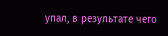упал, в результате чего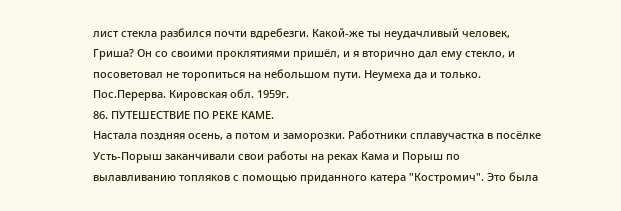лист стекла разбился почти вдребезги. Какой-же ты неудачливый человек, Гриша? Он со своими проклятиями пришёл, и я вторично дал ему стекло, и посоветовал не торопиться на небольшом пути. Неумеха да и только.
Пос.Перерва. Кировская обл. 1959г.
86. ПУТЕШЕСТВИЕ ПО РЕКЕ КАМЕ.
Настала поздняя осень, а потом и заморозки. Работники сплавучастка в посёлке Усть-Порыш заканчивали свои работы на реках Кама и Порыш по вылавливанию топляков с помощью приданного катера "Костромич". Это была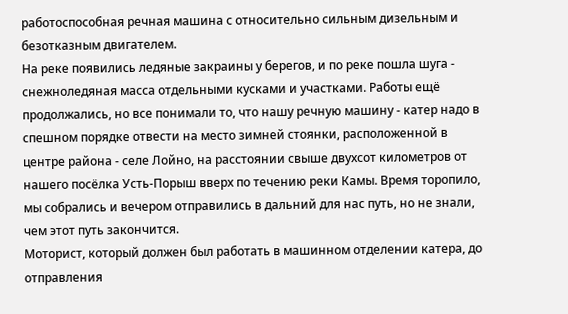работоспособная речная машина с относительно сильным дизельным и безотказным двигателем.
На реке появились ледяные закраины у берегов, и по реке пошла шуга - снежноледяная масса отдельными кусками и участками. Работы ещё продолжались, но все понимали то, что нашу речную машину - катер надо в спешном порядке отвести на место зимней стоянки, расположенной в центре района - селе Лойно, на расстоянии свыше двухсот километров от нашего посёлка Усть-Порыш вверх по течению реки Камы. Время торопило, мы собрались и вечером отправились в дальний для нас путь, но не знали, чем этот путь закончится.
Моторист, который должен был работать в машинном отделении катера, до отправления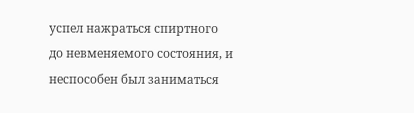успел нажраться спиртного до невменяемого состояния, и неспособен был заниматься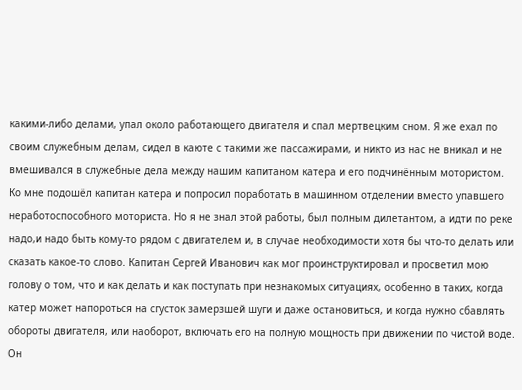какими-либо делами, упал около работающего двигателя и спал мертвецким сном. Я же ехал по своим служебным делам, сидел в каюте с такими же пассажирами, и никто из нас не вникал и не вмешивался в служебные дела между нашим капитаном катера и его подчинённым мотористом.
Ко мне подошёл капитан катера и попросил поработать в машинном отделении вместо упавшего неработоспособного моториста. Но я не знал этой работы, был полным дилетантом, а идти по реке надо,и надо быть кому-то рядом с двигателем и, в случае необходимости хотя бы что-то делать или сказать какое-то слово. Капитан Сергей Иванович как мог проинструктировал и просветил мою голову о том, что и как делать и как поступать при незнакомых ситуациях, особенно в таких, когда катер может напороться на сгусток замерзшей шуги и даже остановиться, и когда нужно сбавлять обороты двигателя, или наоборот, включать его на полную мощность при движении по чистой воде. Он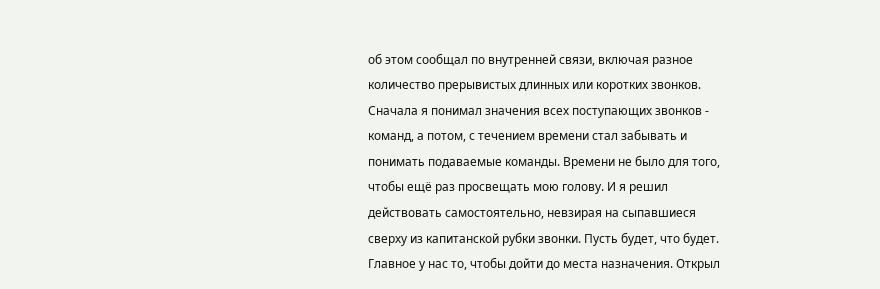об этом сообщал по внутренней связи, включая разное количество прерывистых длинных или коротких звонков. Сначала я понимал значения всех поступающих звонков - команд, а потом, с течением времени стал забывать и понимать подаваемые команды. Времени не было для того, чтобы ещё раз просвещать мою голову. И я решил действовать самостоятельно, невзирая на сыпавшиеся сверху из капитанской рубки звонки. Пусть будет, что будет. Главное у нас то, чтобы дойти до места назначения. Открыл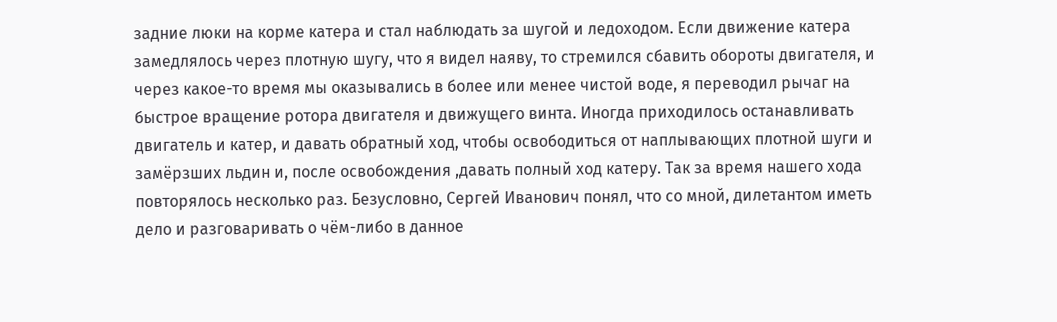задние люки на корме катера и стал наблюдать за шугой и ледоходом. Если движение катера замедлялось через плотную шугу, что я видел наяву, то стремился сбавить обороты двигателя, и через какое-то время мы оказывались в более или менее чистой воде, я переводил рычаг на быстрое вращение ротора двигателя и движущего винта. Иногда приходилось останавливать двигатель и катер, и давать обратный ход, чтобы освободиться от наплывающих плотной шуги и замёрзших льдин и, после освобождения ,давать полный ход катеру. Так за время нашего хода повторялось несколько раз. Безусловно, Сергей Иванович понял, что со мной, дилетантом иметь дело и разговаривать о чём-либо в данное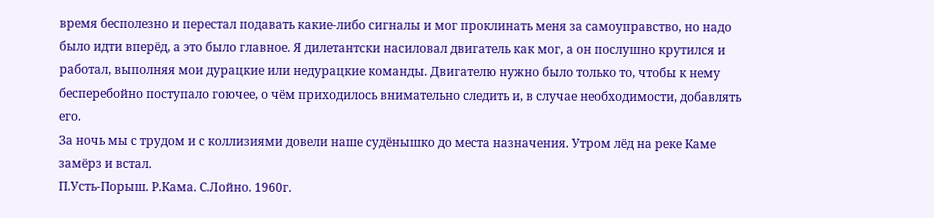время бесполезно и перестал подавать какие-либо сигналы и мог проклинать меня за самоуправство, но надо было идти вперёд, а это было главное. Я дилетантски насиловал двигатель как мог, а он послушно крутился и работал, выполняя мои дурацкие или недурацкие команды. Двигателю нужно было только то, чтобы к нему бесперебойно поступало гоючее, о чём приходилось внимательно следить и, в случае необходимости, добавлять его.
За ночь мы с трудом и с коллизиями довели наше судёнышко до места назначения. Утром лёд на реке Каме замёрз и встал.
П.Усть-Порыш. Р.Кама. С.Лойно. 1960г.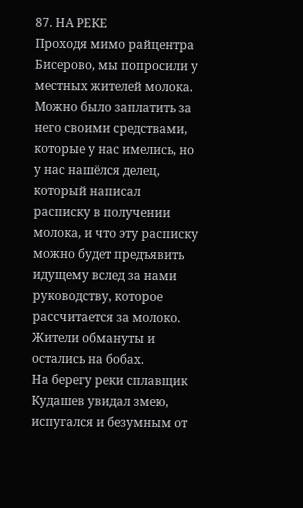87. НА РЕКЕ
Проходя мимо райцентра Бисерово, мы попросили у местных жителей молока. Можно было заплатить за него своими средствами, которые у нас имелись, но у нас нашёлся делец, который написал расписку в получении молока, и что эту расписку можно будет предъявить идущему вслед за нами руководству, которое рассчитается за молоко. Жители обмануты и остались на бобах.
На берегу реки сплавщик Кудашев увидал змею, испугался и безумным от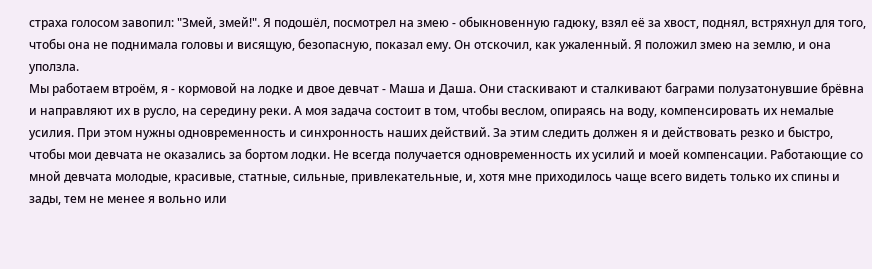страха голосом завопил: "Змей, змей!". Я подошёл, посмотрел на змею - обыкновенную гадюку, взял её за хвост, поднял, встряхнул для того, чтобы она не поднимала головы и висящую, безопасную, показал ему. Он отскочил, как ужаленный. Я положил змею на землю, и она уползла.
Мы работаем втроём, я - кормовой на лодке и двое девчат - Маша и Даша. Они стаскивают и сталкивают баграми полузатонувшие брёвна и направляют их в русло, на середину реки. А моя задача состоит в том, чтобы веслом, опираясь на воду, компенсировать их немалые усилия. При этом нужны одновременность и синхронность наших действий. За этим следить должен я и действовать резко и быстро, чтобы мои девчата не оказались за бортом лодки. Не всегда получается одновременность их усилий и моей компенсации. Работающие со мной девчата молодые, красивые, статные, сильные, привлекательные, и, хотя мне приходилось чаще всего видеть только их спины и зады, тем не менее я вольно или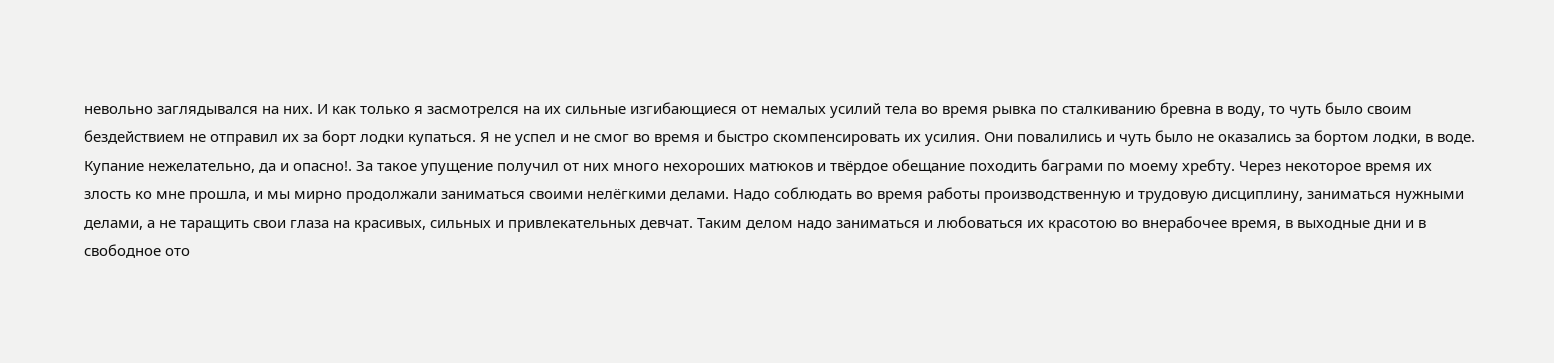невольно заглядывался на них. И как только я засмотрелся на их сильные изгибающиеся от немалых усилий тела во время рывка по сталкиванию бревна в воду, то чуть было своим бездействием не отправил их за борт лодки купаться. Я не успел и не смог во время и быстро скомпенсировать их усилия. Они повалились и чуть было не оказались за бортом лодки, в воде. Купание нежелательно, да и опасно!. За такое упущение получил от них много нехороших матюков и твёрдое обещание походить баграми по моему хребту. Через некоторое время их злость ко мне прошла, и мы мирно продолжали заниматься своими нелёгкими делами. Надо соблюдать во время работы производственную и трудовую дисциплину, заниматься нужными делами, а не таращить свои глаза на красивых, сильных и привлекательных девчат. Таким делом надо заниматься и любоваться их красотою во внерабочее время, в выходные дни и в свободное ото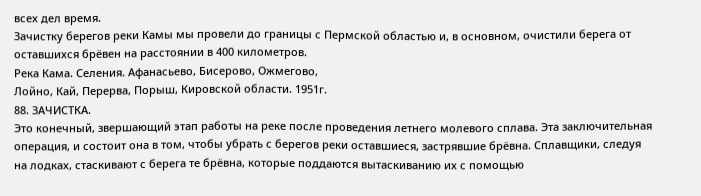всех дел время.
Зачистку берегов реки Камы мы провели до границы с Пермской областью и, в основном, очистили берега от оставшихся брёвен на расстоянии в 400 километров.
Река Кама. Селения. Афанасьево, Бисерово, Ожмегово,
Лойно, Кай, Перерва, Порыш, Кировской области. 1951г.
88. ЗАЧИСТКА.
Это конечный, звершающий этап работы на реке после проведения летнего молевого сплава. Эта заключительная операция, и состоит она в том, чтобы убрать с берегов реки оставшиеся, застрявшие брёвна. Сплавщики, следуя на лодках, стаскивают с берега те брёвна, которые поддаются вытаскиванию их с помощью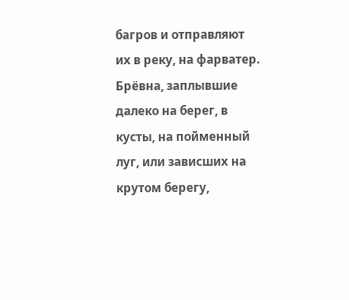багров и отправляют их в реку, на фарватер. Брёвна, заплывшие далеко на берег, в кусты, на пойменный луг, или зависших на крутом берегу,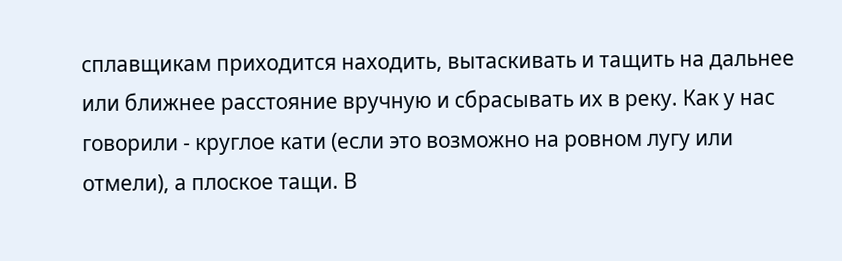сплавщикам приходится находить, вытаскивать и тащить на дальнее или ближнее расстояние вручную и сбрасывать их в реку. Как у нас говорили - круглое кати (если это возможно на ровном лугу или отмели), а плоское тащи. В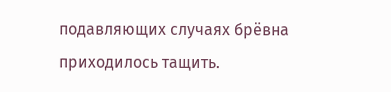подавляющих случаях брёвна приходилось тащить.